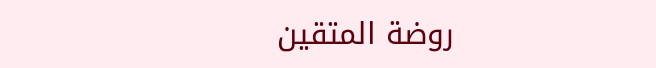روضة المتقين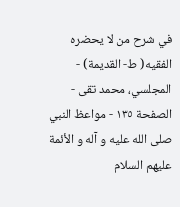في شرح من لا يحضره الفقيه( ط- القديمة) - المجلسي، محمد تقى - الصفحة ١٣٥ - مواعظ النبي صلى الله عليه و آله و الأئمة عليهم السلام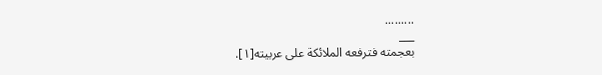.........
___
بعجمته فترفعه الملائكة على عربيته[١].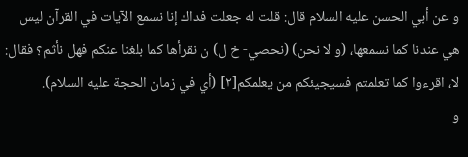و عن أبي الحسن عليه السلام قال: قلت له جعلت فداك إنا نسمع الآيات في القرآن ليس هي عندنا كما نسمعها، (و لا نحن) (نحصي- خ ل) ن نقرأها كما بلغنا عنكم فهل نأثم؟ فقال: لا، اقرءوا كما تعلمتم فسيجيئكم من يعلمكم[٢] (أي في زمان الحجة عليه السلام).
و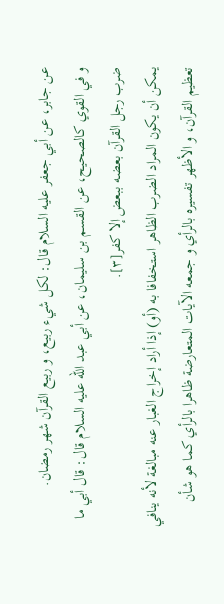عن جابر، عن أبي جعفر عليه السلام قال: لكل شيء ربيع، و ربيع القرآن شهر رمضان.
و في القوي كالصحيح، عن القسم بن سليمان، عن أبي عبد الله عليه السلام قال: قال أبي ما ضرب رجل القرآن بعضه ببعض إلا كفر[٣].
يمكن أن يكون المراد الضرب الظاهر استخفافا به (أو) إذا أراد إخراج الغبار عنه مبالغة لأنه ينافي تعظيم القرآن، و الأظهر تفسيره بالرأي و جمعه الآيات المتعارضة ظاهرا بالرأي كما هو شأن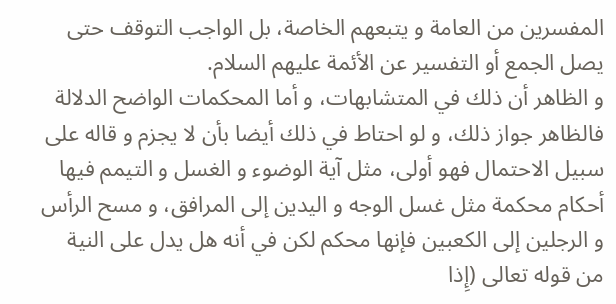المفسرين من العامة و يتبعهم الخاصة، بل الواجب التوقف حتى يصل الجمع أو التفسير عن الأئمة عليهم السلام.
و الظاهر أن ذلك في المتشابهات، و أما المحكمات الواضح الدلالة فالظاهر جواز ذلك، و لو احتاط في ذلك أيضا بأن لا يجزم و قاله على سبيل الاحتمال فهو أولى، مثل آية الوضوء و الغسل و التيمم فيها أحكام محكمة مثل غسل الوجه و اليدين إلى المرافق، و مسح الرأس و الرجلين إلى الكعبين فإنها محكم لكن في أنه هل يدل على النية من قوله تعالى (إِذا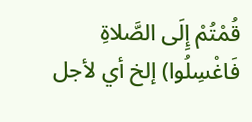قُمْتُمْ إِلَى الصَّلاةِ فَاغْسِلُوا) إلخ أي لأجل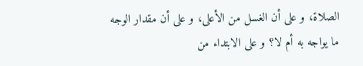الصلاة، و على أن الغسل من الأعلى، و على أن مقدار الوجه ما يواجه به أم لا؟ و على الابتداء من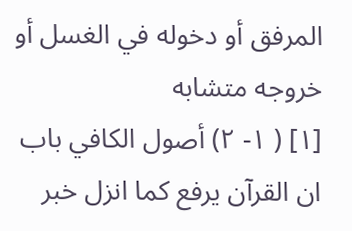المرفق أو دخوله في الغسل أو خروجه متشابه
[١] ( ١- ٢) أصول الكافي باب ان القرآن يرفع كما انزل خبر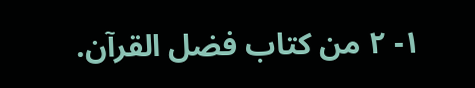١- ٢ من كتاب فضل القرآن.